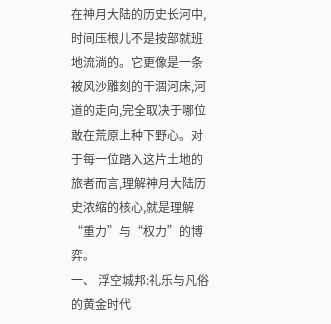在神月大陆的历史长河中,时间压根儿不是按部就班地流淌的。它更像是一条被风沙雕刻的干涸河床,河道的走向,完全取决于哪位敢在荒原上种下野心。对于每一位踏入这片土地的旅者而言,理解神月大陆历史浓缩的核心,就是理解“重力”与“权力”的博弈。
一、 浮空城邦:礼乐与凡俗的黄金时代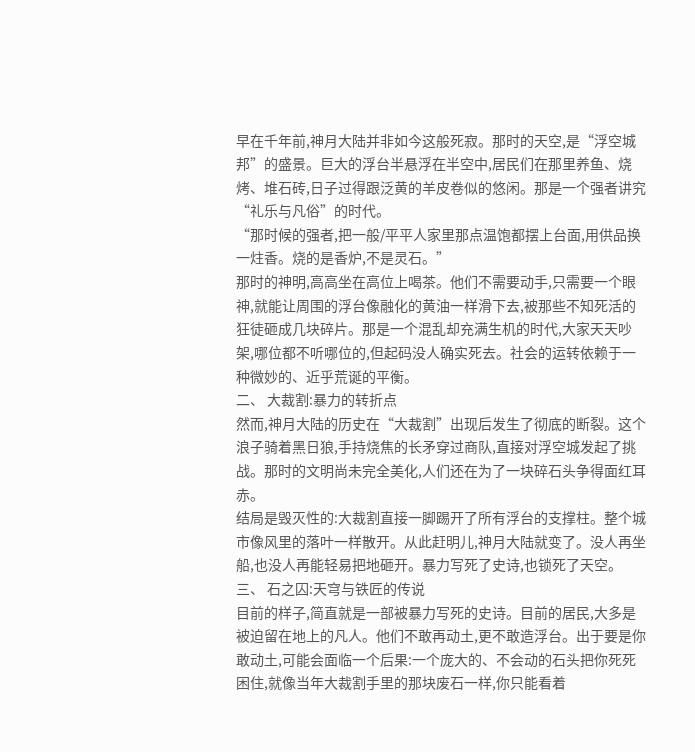早在千年前,神月大陆并非如今这般死寂。那时的天空,是“浮空城邦”的盛景。巨大的浮台半悬浮在半空中,居民们在那里养鱼、烧烤、堆石砖,日子过得跟泛黄的羊皮卷似的悠闲。那是一个强者讲究“礼乐与凡俗”的时代。
“那时候的强者,把一般/平平人家里那点温饱都摆上台面,用供品换一炷香。烧的是香炉,不是灵石。”
那时的神明,高高坐在高位上喝茶。他们不需要动手,只需要一个眼神,就能让周围的浮台像融化的黄油一样滑下去,被那些不知死活的狂徒砸成几块碎片。那是一个混乱却充满生机的时代,大家天天吵架,哪位都不听哪位的,但起码没人确实死去。社会的运转依赖于一种微妙的、近乎荒诞的平衡。
二、 大裁割:暴力的转折点
然而,神月大陆的历史在“大裁割”出现后发生了彻底的断裂。这个浪子骑着黑日狼,手持烧焦的长矛穿过商队,直接对浮空城发起了挑战。那时的文明尚未完全美化,人们还在为了一块碎石头争得面红耳赤。
结局是毁灭性的:大裁割直接一脚踢开了所有浮台的支撑柱。整个城市像风里的落叶一样散开。从此赶明儿,神月大陆就变了。没人再坐船,也没人再能轻易把地砸开。暴力写死了史诗,也锁死了天空。
三、 石之囚:天穹与铁匠的传说
目前的样子,简直就是一部被暴力写死的史诗。目前的居民,大多是被迫留在地上的凡人。他们不敢再动土,更不敢造浮台。出于要是你敢动土,可能会面临一个后果:一个庞大的、不会动的石头把你死死困住,就像当年大裁割手里的那块废石一样,你只能看着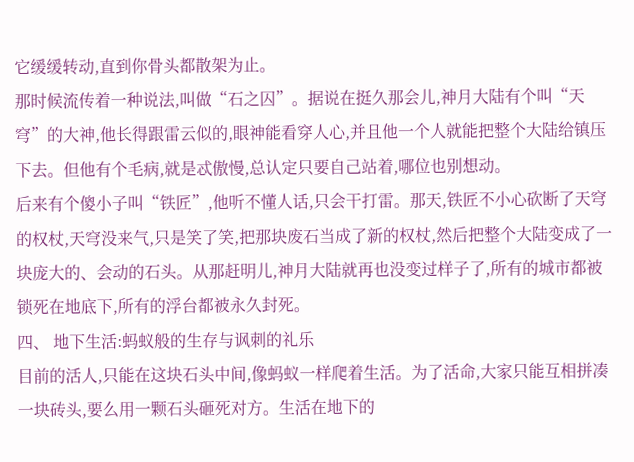它缓缓转动,直到你骨头都散架为止。
那时候流传着一种说法,叫做“石之囚”。据说在挺久那会儿,神月大陆有个叫“天穹”的大神,他长得跟雷云似的,眼神能看穿人心,并且他一个人就能把整个大陆给镇压下去。但他有个毛病,就是忒傲慢,总认定只要自己站着,哪位也别想动。
后来有个傻小子叫“铁匠”,他听不懂人话,只会干打雷。那天,铁匠不小心砍断了天穹的权杖,天穹没来气,只是笑了笑,把那块废石当成了新的权杖,然后把整个大陆变成了一块庞大的、会动的石头。从那赶明儿,神月大陆就再也没变过样子了,所有的城市都被锁死在地底下,所有的浮台都被永久封死。
四、 地下生活:蚂蚁般的生存与讽刺的礼乐
目前的活人,只能在这块石头中间,像蚂蚁一样爬着生活。为了活命,大家只能互相拼凑一块砖头,要么用一颗石头砸死对方。生活在地下的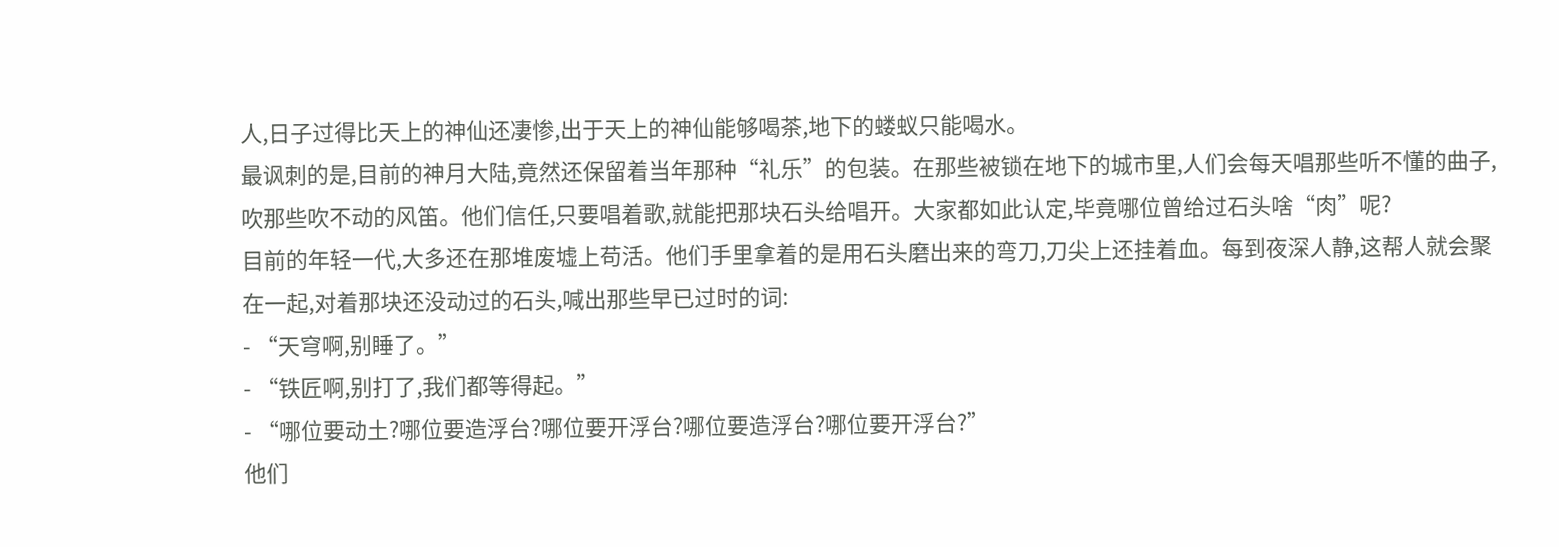人,日子过得比天上的神仙还凄惨,出于天上的神仙能够喝茶,地下的蝼蚁只能喝水。
最讽刺的是,目前的神月大陆,竟然还保留着当年那种“礼乐”的包装。在那些被锁在地下的城市里,人们会每天唱那些听不懂的曲子,吹那些吹不动的风笛。他们信任,只要唱着歌,就能把那块石头给唱开。大家都如此认定,毕竟哪位曾给过石头啥“肉”呢?
目前的年轻一代,大多还在那堆废墟上苟活。他们手里拿着的是用石头磨出来的弯刀,刀尖上还挂着血。每到夜深人静,这帮人就会聚在一起,对着那块还没动过的石头,喊出那些早已过时的词:
- “天穹啊,别睡了。”
- “铁匠啊,别打了,我们都等得起。”
- “哪位要动土?哪位要造浮台?哪位要开浮台?哪位要造浮台?哪位要开浮台?”
他们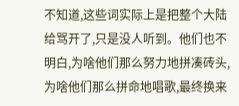不知道,这些词实际上是把整个大陆给骂开了,只是没人听到。他们也不明白,为啥他们那么努力地拼凑砖头,为啥他们那么拼命地唱歌,最终换来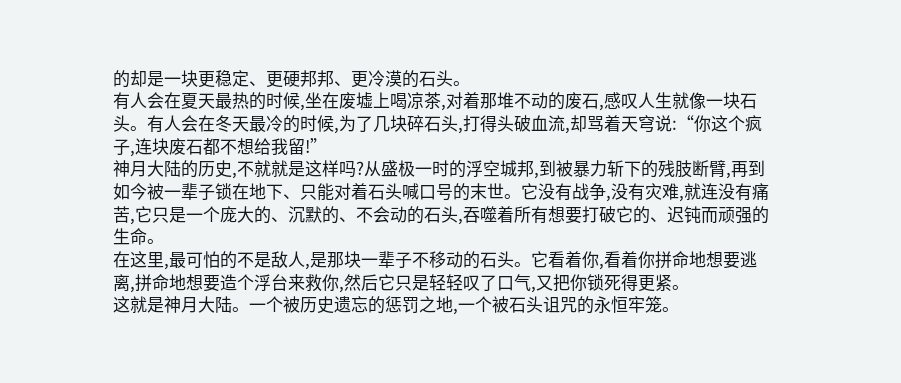的却是一块更稳定、更硬邦邦、更冷漠的石头。
有人会在夏天最热的时候,坐在废墟上喝凉茶,对着那堆不动的废石,感叹人生就像一块石头。有人会在冬天最冷的时候,为了几块碎石头,打得头破血流,却骂着天穹说:“你这个疯子,连块废石都不想给我留!”
神月大陆的历史,不就就是这样吗?从盛极一时的浮空城邦,到被暴力斩下的残肢断臂,再到如今被一辈子锁在地下、只能对着石头喊口号的末世。它没有战争,没有灾难,就连没有痛苦,它只是一个庞大的、沉默的、不会动的石头,吞噬着所有想要打破它的、迟钝而顽强的生命。
在这里,最可怕的不是敌人,是那块一辈子不移动的石头。它看着你,看着你拼命地想要逃离,拼命地想要造个浮台来救你,然后它只是轻轻叹了口气,又把你锁死得更紧。
这就是神月大陆。一个被历史遗忘的惩罚之地,一个被石头诅咒的永恒牢笼。